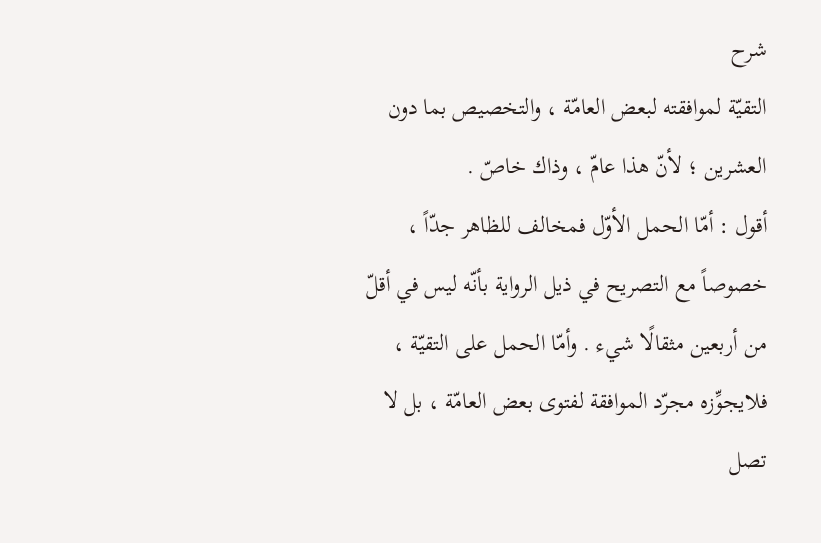شرح
التقيّة لموافقته لبعض العامّة ، والتخصيص بما دون العشرين ؛ لأنّ هذا عامّ ، وذاك خاصّ .
أقول : أمّا الحمل الأوّل فمخالف للظاهر جدّاً ، خصوصاً مع التصريح في ذيل الرواية بأنّه ليس في أقلّ من أربعين مثقالًا شيء . وأمّا الحمل على التقيّة ، فلايجوِّزه مجرّد الموافقة لفتوى بعض العامّة ، بل لا تصل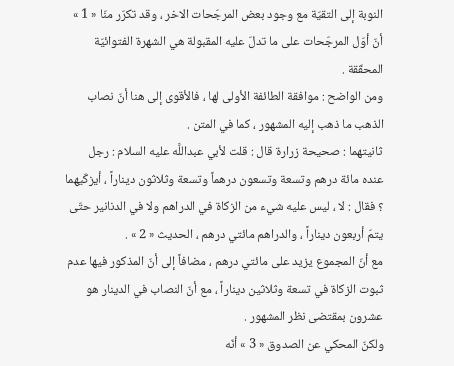النوبة إلى التقيّة مع وجود بعض المرجّحات الاخر ، وقد تكرّر منّا « 1 » أنّ أوّل المرجّحات على ما تدلّ عليه المقبولة هي الشهرة الفتوائيّة المحقّقة .
ومن الواضح : موافقة الطائفة الأولى لها ، فالأقوى إلى هنا أنّ نصاب الذهب ما ذهب إليه المشهور ، كما في المتن .
ثانيتهما : صحيحة زرارة قال : قلت لأبي عبداللَّه عليه السلام : رجل عنده مائة درهم وتسعة وتسعون درهماً وتسعة وثلاثون ديناراً ، أيزكّيهما ؟ فقال : لا ، ليس عليه شيء من الزكاة في الدراهم ولا في الدنانير حتّى يتمّ أربعون ديناراً ، والدراهم مائتي درهم ، الحديث « 2 » .
مع أنّ المجموع يزيد على مائتي درهم ، مضافاً إلى أنّ المذكور فيها عدم ثبوت الزكاة في تسعة وثلاثين ديناراً ، مع أنّ النصاب في الدينار هو عشرون بمقتضى نظر المشهور .
ولكنّ المحكي عن الصدوق « 3 » أنّه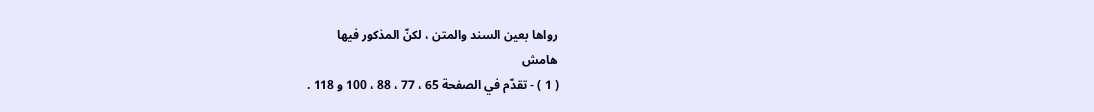رواها بعين السند والمتن ، لكنّ المذكور فيها
هامش
( 1 ) - تقدّم في الصفحة 65 ، 77 ، 88 ، 100 و 118 .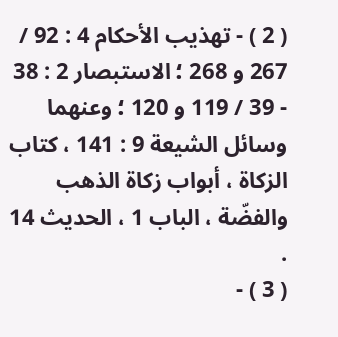( 2 ) - تهذيب الأحكام 4 : 92 / 267 و 268 ؛ الاستبصار 2 : 38 - 39 / 119 و 120 ؛ وعنهما وسائل الشيعة 9 : 141 ، كتاب الزكاة ، أبواب زكاة الذهب والفضّة ، الباب 1 ، الحديث 14 .
( 3 ) -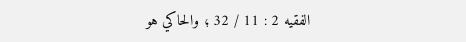الفقيه 2 : 11 / 32 ؛ والحاكي هو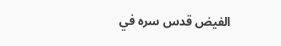الفيض قدس سره في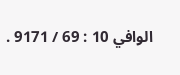الوافي 10 : 69 / 9171 .